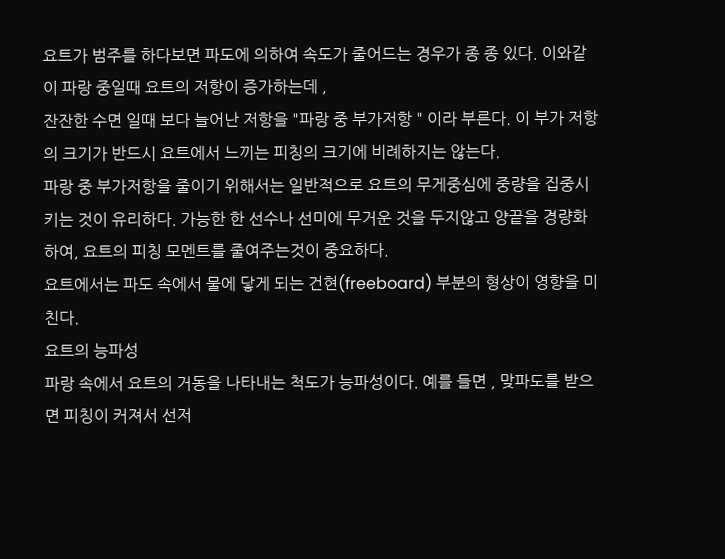요트가 범주를 하다보면 파도에 의하여 속도가 줄어드는 경우가 종 종 있다. 이와같이 파랑 중일때 요트의 저항이 증가하는데 ,
잔잔한 수면 일때 보다 늘어난 저항을 "파랑 중 부가저항 " 이라 부른다. 이 부가 저항의 크기가 반드시 요트에서 느끼는 피칭의 크기에 비례하지는 않는다.
파랑 중 부가저항을 줄이기 위해서는 일반적으로 요트의 무게중심에 중량을 집중시키는 것이 유리하다. 가능한 한 선수나 선미에 무거운 것을 두지않고 양끝을 경량화하여, 요트의 피칭 모멘트를 줄여주는것이 중요하다.
요트에서는 파도 속에서 물에 닿게 되는 건현(freeboard) 부분의 형상이 영향을 미친다.
요트의 능파성
파랑 속에서 요트의 거동을 나타내는 척도가 능파성이다. 예를 들면 , 맞파도를 받으면 피칭이 커져서 선저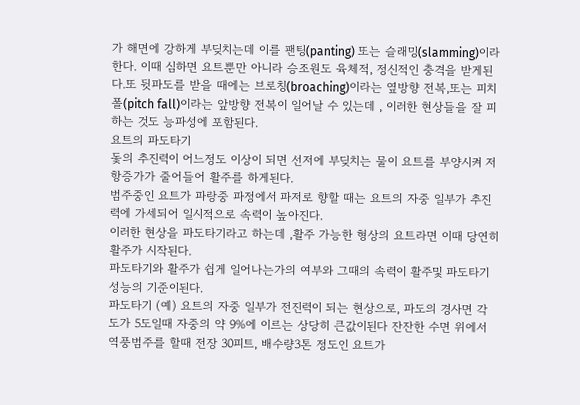가 해면에 강하게 부딪치는데 이를 팬팅(panting) 또는 슬래밍(slamming)이라한다. 이때 심하면 요트뿐만 아니라 승조원도 육체적, 정신적인 충격을 받게된다.또 뒷파도를 받을 때에는 브로칭(broaching)이라는 옆방향 전복,또는 피치폴(pitch fall)이라는 앞방향 전복이 일어날 수 있는데 , 이러한 현상들을 잘 피하는 것도 능파성에 포함된다.
요트의 파도타기
돛의 추진력이 어느정도 이상이 되면 선저에 부딪치는 물이 요트를 부양시켜 저항증가가 줄어들어 활주를 하게된다.
범주중인 요트가 파랑중 파정에서 파저로 향할 때는 요트의 자중 일부가 추진력에 가세되어 일시적으로 속력이 높아진다.
이러한 현상을 파도타기라고 하는데 ,활주 가능한 형상의 요트라면 이때 당연히 활주가 시작된다.
파도타기와 활주가 쉽게 일어나는가의 여부와 그때의 속력이 활주및 파도타기 성능의 기준이된다.
파도타기 (예) 요트의 자중 일부가 전진력이 되는 현상으로, 파도의 경사면 각도가 5도일때 자중의 약 9%에 이르는 상당히 큰값이된다 잔잔한 수면 위에서 역풍범주를 할때 전장 30피트, 배수량3톤 정도인 요트가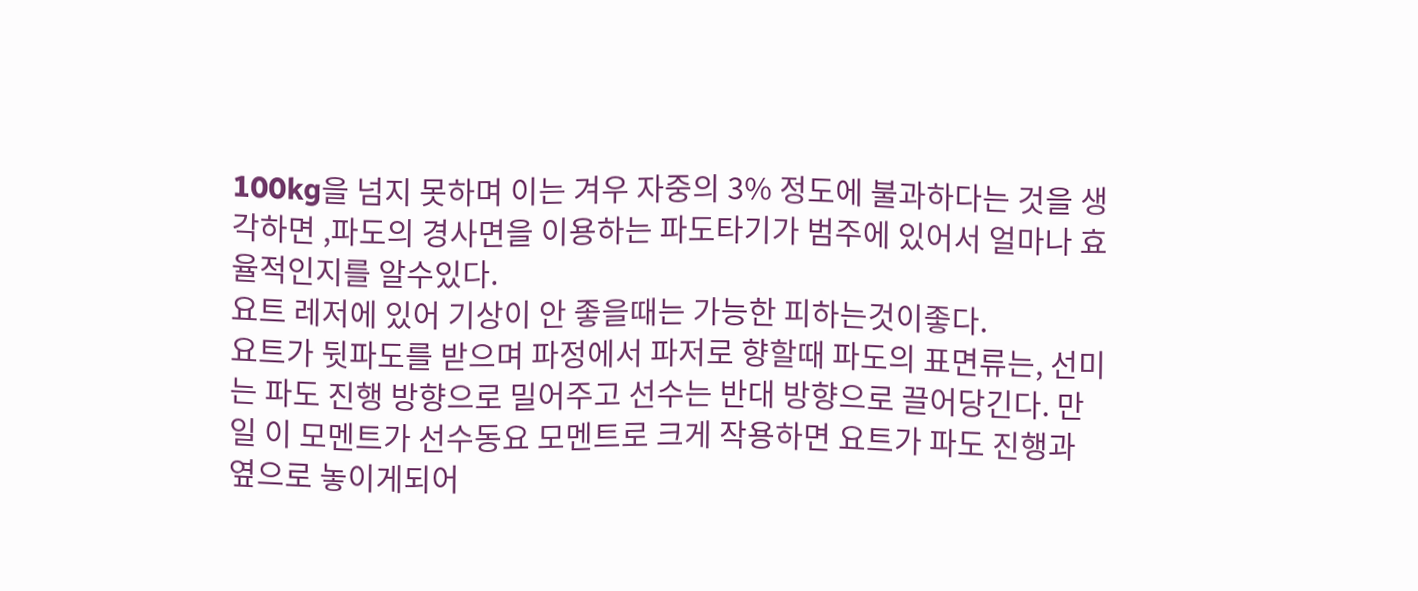100kg을 넘지 못하며 이는 겨우 자중의 3% 정도에 불과하다는 것을 생각하면 ,파도의 경사면을 이용하는 파도타기가 범주에 있어서 얼마나 효율적인지를 알수있다.
요트 레저에 있어 기상이 안 좋을때는 가능한 피하는것이좋다.
요트가 뒷파도를 받으며 파정에서 파저로 향할때 파도의 표면류는, 선미는 파도 진행 방향으로 밀어주고 선수는 반대 방향으로 끌어당긴다. 만일 이 모멘트가 선수동요 모멘트로 크게 작용하면 요트가 파도 진행과 옆으로 놓이게되어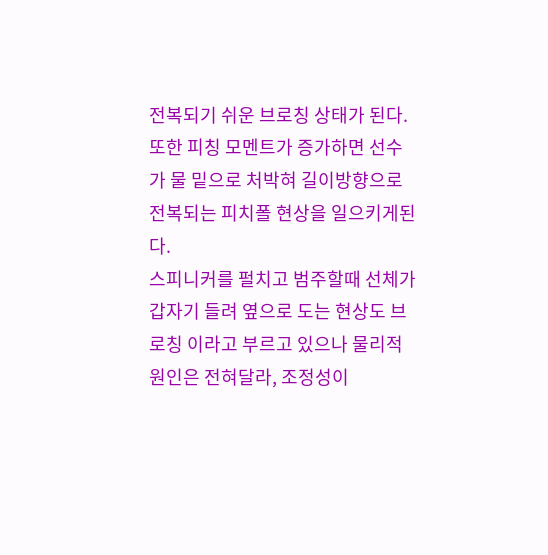전복되기 쉬운 브로칭 상태가 된다. 또한 피칭 모멘트가 증가하면 선수가 물 밑으로 처박혀 길이방향으로 전복되는 피치폴 현상을 일으키게된다.
스피니커를 펄치고 범주할때 선체가 갑자기 들려 옆으로 도는 현상도 브로칭 이라고 부르고 있으나 물리적 원인은 전혀달라, 조정성이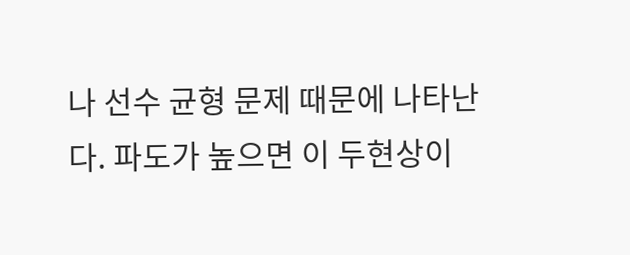나 선수 균형 문제 때문에 나타난다. 파도가 높으면 이 두현상이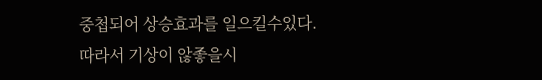중첩되어 상승효과를 일으킬수있다.
따라서 기상이 않좋을시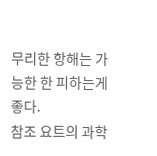무리한 항해는 가능한 한 피하는게 좋다.
참조 요트의 과학